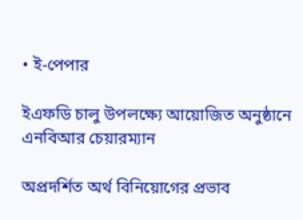• ই-পেপার

ইএফডি চালু উপলক্ষ্যে আয়োজিত অনুষ্ঠানে এনবিআর চেয়ারম্যান

অপ্রদর্শিত অর্থ বিনিয়োগের প্রভাব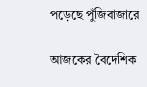পড়েছে পুঁজিবাজারে

আজকের বৈদেশিক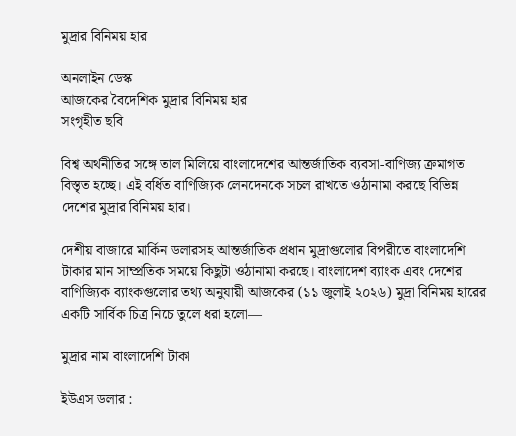মুদ্রার বিনিময় হার

অনলাইন ডেস্ক
আজকের বৈদেশিক মুদ্রার বিনিময় হার
সংগৃহীত ছবি

বিশ্ব অর্থনীতির সঙ্গে তাল মিলিয়ে বাংলাদেশের আন্তর্জাতিক ব্যবসা-বাণিজ্য ক্রমাগত বিস্তৃত হচ্ছে। এই বর্ধিত বাণিজ্যিক লেনদেনকে সচল রাখতে ওঠানামা করছে বিভিন্ন দেশের মুদ্রার বিনিময় হার।

দেশীয় বাজারে মার্কিন ডলারসহ আন্তর্জাতিক প্রধান মুদ্রাগুলোর বিপরীতে বাংলাদেশি টাকার মান সাম্প্রতিক সময়ে কিছুটা ওঠানামা করছে। বাংলাদেশ ব্যাংক এবং দেশের বাণিজ্যিক ব্যাংকগুলোর তথ্য অনুযায়ী আজকের (১১ জুলাই ২০২৬) মুদ্রা বিনিময় হারের একটি সার্বিক চিত্র নিচে তুলে ধরা হলো—

মুদ্রার নাম বাংলাদেশি টাকা

ইউএস ডলার :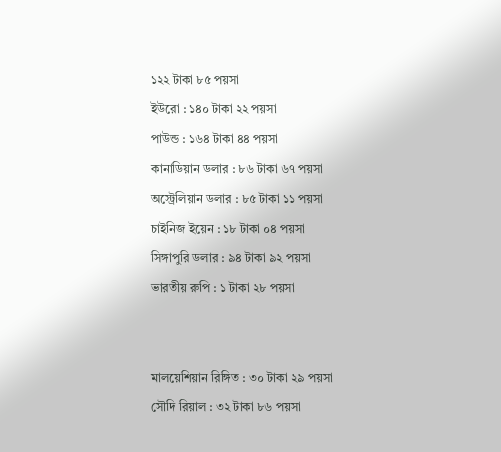১২২ টাকা ৮৫ পয়সা
ইউরো : ১৪০ টাকা ২২ পয়সা
পাউন্ড : ১৬৪ টাকা ৪৪ পয়সা
কানাডিয়ান ডলার : ৮৬ টাকা ৬৭ পয়সা
অস্ট্রেলিয়ান ডলার : ৮৫ টাকা ১১ পয়সা
চাইনিজ ইয়েন : ১৮ টাকা ০৪ পয়সা
সিঙ্গাপুরি ডলার : ৯৪ টাকা ৯২ পয়সা
ভারতীয় রুপি : ১ টাকা ২৮ পয়সা


মালয়েশিয়ান রিঙ্গিত : ৩০ টাকা ২৯ পয়সা
সৌদি রিয়াল : ৩২ টাকা ৮৬ পয়সা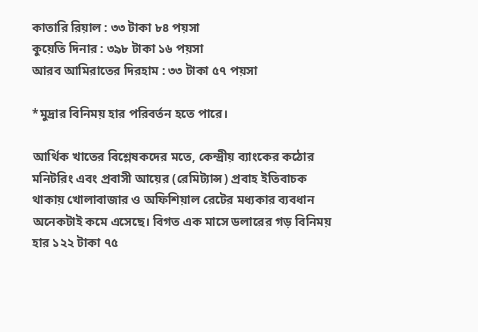কাতারি রিয়াল : ৩৩ টাকা ৮৪ পয়সা
কুয়েতি দিনার : ৩৯৮ টাকা ১৬ পয়সা
আরব আমিরাতের দিরহাম : ৩৩ টাকা ৫৭ পয়সা

*মুদ্রার বিনিময় হার পরিবর্তন হতে পারে।

আর্থিক খাতের বিশ্লেষকদের মতে, কেন্দ্রীয় ব্যাংকের কঠোর মনিটরিং এবং প্রবাসী আয়ের (রেমিট্যান্স) প্রবাহ ইতিবাচক থাকায় খোলাবাজার ও অফিশিয়াল রেটের মধ্যকার ব্যবধান অনেকটাই কমে এসেছে। বিগত এক মাসে ডলারের গড় বিনিময় হার ১২২ টাকা ৭৫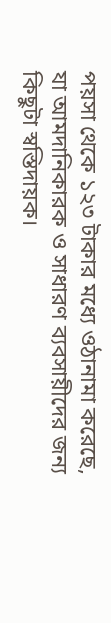পয়সা থেকে ১২৩ টাকার মধ্যে ওঠানামা করেছে, যা আমদানিকারক ও সাধারণ ব্যবসায়ীদের জন্য কিছুটা স্বস্তিদায়ক।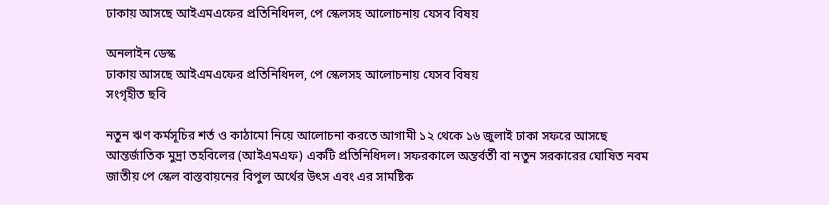ঢাকায় আসছে আইএমএফের প্রতিনিধিদল, পে স্কেলসহ আলোচনায় যেসব বিষয়

অনলাইন ডেস্ক
ঢাকায় আসছে আইএমএফের প্রতিনিধিদল, পে স্কেলসহ আলোচনায় যেসব বিষয়
সংগৃহীত ছবি

নতুন ঋণ কর্মসূচির শর্ত ও কাঠামো নিয়ে আলোচনা করতে আগামী ১২ থেকে ১৬ জুলাই ঢাকা সফরে আসছে আন্তর্জাতিক মুদ্রা তহবিলের (আইএমএফ) একটি প্রতিনিধিদল। সফরকালে অন্তর্বর্তী বা নতুন সরকারের ঘোষিত নবম জাতীয় পে স্কেল বাস্তবায়নের বিপুল অর্থের উৎস এবং এর সামষ্টিক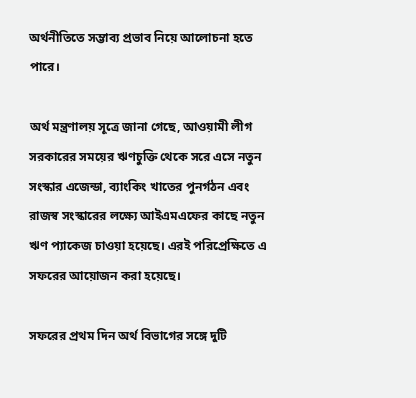অর্থনীতিতে সম্ভাব্য প্রভাব নিয়ে আলোচনা হতে পারে।

অর্থ মন্ত্রণালয় সূত্রে জানা গেছে, আওয়ামী লীগ সরকারের সময়ের ঋণচুক্তি থেকে সরে এসে নতুন সংস্কার এজেন্ডা, ব্যাংকিং খাতের পুনর্গঠন এবং রাজস্ব সংস্কারের লক্ষ্যে আইএমএফের কাছে নতুন ঋণ প্যাকেজ চাওয়া হয়েছে। এরই পরিপ্রেক্ষিতে এ সফরের আয়োজন করা হয়েছে।

সফরের প্রথম দিন অর্থ বিভাগের সঙ্গে দুটি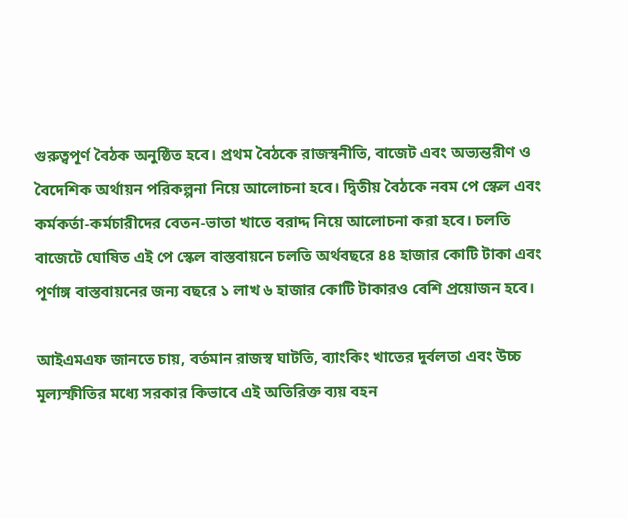গুরুত্বপূর্ণ বৈঠক অনুষ্ঠিত হবে। প্রথম বৈঠকে রাজস্বনীতি, বাজেট এবং অভ্যন্তরীণ ও বৈদেশিক অর্থায়ন পরিকল্পনা নিয়ে আলোচনা হবে। দ্বিতীয় বৈঠকে নবম পে স্কেল এবং কর্মকর্তা-কর্মচারীদের বেতন-ভাতা খাতে বরাদ্দ নিয়ে আলোচনা করা হবে। চলতি বাজেটে ঘোষিত এই পে স্কেল বাস্তবায়নে চলতি অর্থবছরে ৪৪ হাজার কোটি টাকা এবং পূর্ণাঙ্গ বাস্তবায়নের জন্য বছরে ১ লাখ ৬ হাজার কোটি টাকারও বেশি প্রয়োজন হবে।

আইএমএফ জানতে চায়, বর্তমান রাজস্ব ঘাটতি, ব্যাংকিং খাতের দুর্বলতা এবং উচ্চ মূল্যস্ফীতির মধ্যে সরকার কিভাবে এই অতিরিক্ত ব্যয় বহন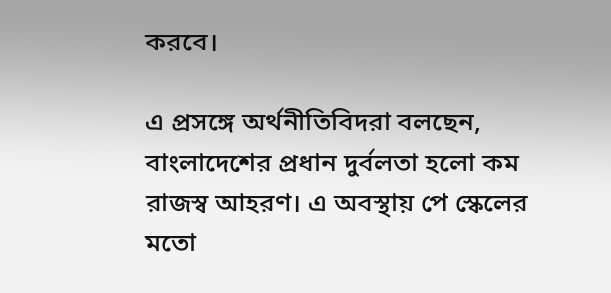করবে।

এ প্রসঙ্গে অর্থনীতিবিদরা বলছেন, বাংলাদেশের প্রধান দুর্বলতা হলো কম রাজস্ব আহরণ। এ অবস্থায় পে স্কেলের মতো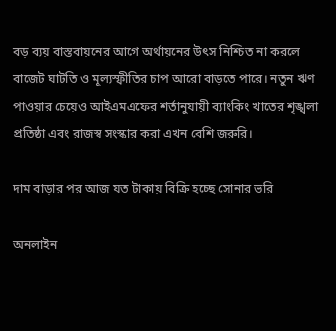বড় ব্যয় বাস্তবায়নের আগে অর্থায়নের উৎস নিশ্চিত না করলে বাজেট ঘাটতি ও মূল্যস্ফীতির চাপ আরো বাড়তে পারে। নতুন ঋণ পাওয়ার চেয়েও আইএমএফের শর্তানুযায়ী ব্যাংকিং খাতের শৃঙ্খলা প্রতিষ্ঠা এবং রাজস্ব সংস্কার করা এখন বেশি জরুরি।

দাম বাড়ার পর আজ যত টাকায় বিক্রি হচ্ছে সোনার ভরি

অনলাইন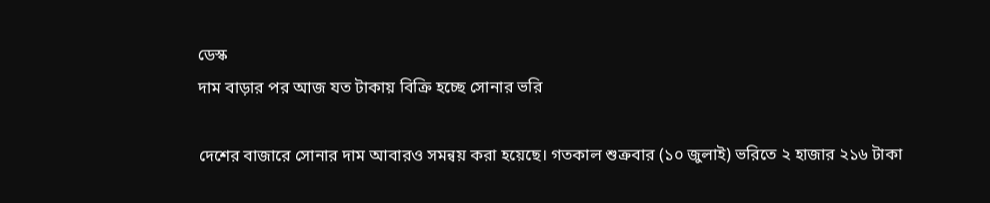ডেস্ক
দাম বাড়ার পর আজ যত টাকায় বিক্রি হচ্ছে সোনার ভরি

দেশের বাজারে সোনার দাম আবারও সমন্বয় করা হয়েছে। গতকাল শুক্রবার (১০ জুলাই) ভরিতে ২ হাজার ২১৬ টাকা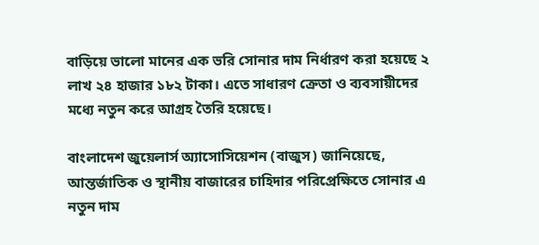বাড়িয়ে ভালো মানের এক ভরি সোনার দাম নির্ধারণ করা হয়েছে ২ লাখ ২৪ হাজার ১৮২ টাকা। এতে সাধারণ ক্রেতা ও ব্যবসায়ীদের মধ্যে নতুন করে আগ্রহ তৈরি হয়েছে।

বাংলাদেশ জুয়েলার্স অ্যাসোসিয়েশন (বাজুস) জানিয়েছে, আন্তর্জাতিক ও স্থানীয় বাজারের চাহিদার পরিপ্রেক্ষিতে সোনার এ নতুন দাম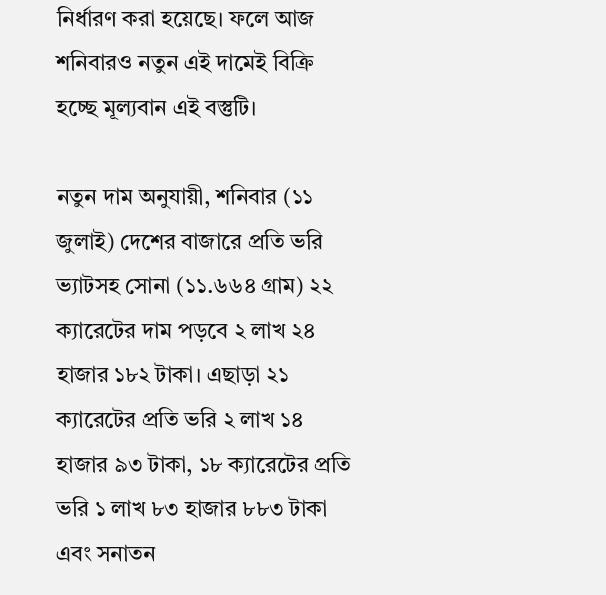নির্ধারণ করা হয়েছে। ফলে আজ শনিবারও নতুন এই দামেই বিক্রি হচ্ছে মূল্যবান এই বস্তুটি।

নতুন দাম অনুযায়ী, শনিবার (১১ জুলাই) দেশের বাজারে প্রতি ভরি ভ্যাটসহ সোনা (১১.৬৬৪ গ্রাম) ২২ ক্যারেটের দাম পড়বে ২ লাখ ২৪ হাজার ১৮২ টাকা। এছাড়া ২১ ক্যারেটের প্রতি ভরি ২ লাখ ১৪ হাজার ৯৩ টাকা, ১৮ ক্যারেটের প্রতি ভরি ১ লাখ ৮৩ হাজার ৮৮৩ টাকা এবং সনাতন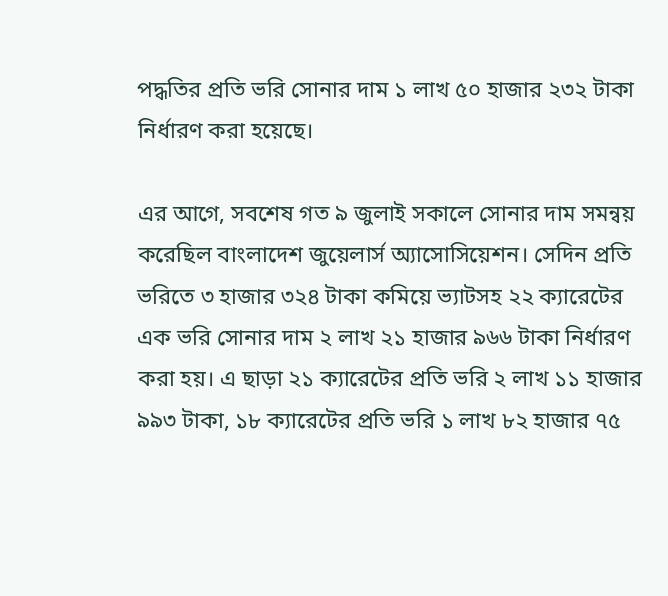পদ্ধতির প্রতি ভরি সোনার দাম ১ লাখ ৫০ হাজার ২৩২ টাকা নির্ধারণ করা হয়েছে।

এর আগে, সবশেষ গত ৯ জুলাই সকালে সোনার দাম সমন্বয় করেছিল বাংলাদেশ জুয়েলার্স অ্যাসোসিয়েশন। সেদিন প্রতি ভরিতে ৩ হাজার ৩২৪ টাকা কমিয়ে ভ্যাটসহ ২২ ক্যারেটের এক ভরি সোনার দাম ২ লাখ ২১ হাজার ৯৬৬ টাকা নির্ধারণ করা হয়। এ ছাড়া ২১ ক্যারেটের প্রতি ভরি ২ লাখ ১১ হাজার ৯৯৩ টাকা, ১৮ ক্যারেটের প্রতি ভরি ১ লাখ ৮২ হাজার ৭৫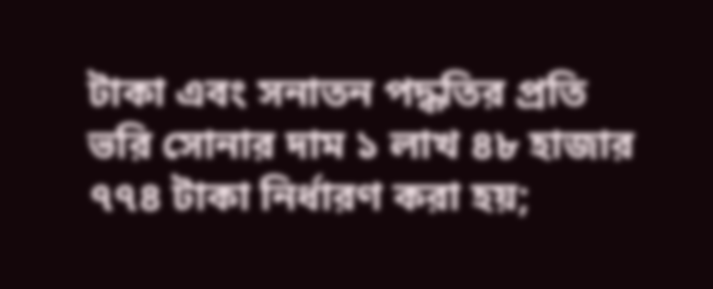টাকা এবং সনাতন পদ্ধতির প্রতি ভরি সোনার দাম ১ লাখ ৪৮ হাজার ৭৭৪ টাকা নির্ধারণ করা হয়;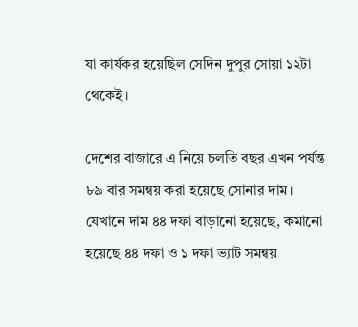যা কার্যকর হয়েছিল সেদিন দুপুর সোয়া ১২টা থেকেই।

দেশের বাজারে এ নিয়ে চলতি বছর এখন পর্যন্ত ৮৯ বার সমন্বয় করা হয়েছে সোনার দাম। যেখানে দাম ৪৪ দফা বাড়ানো হয়েছে, কমানো হয়েছে ৪৪ দফা ও ১ দফা ভ্যাট সমন্বয়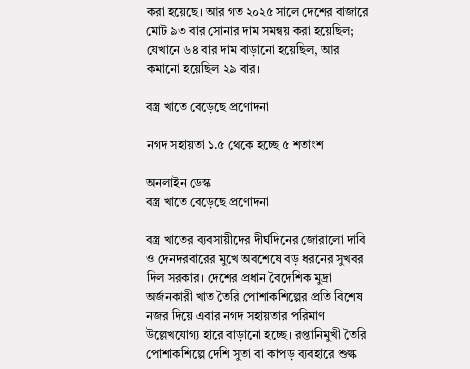করা হয়েছে। আর গত ২০২৫ সালে দেশের বাজারে মোট ৯৩ বার সোনার দাম সমন্বয় করা হয়েছিল; যেখানে ৬৪ বার দাম বাড়ানো হয়েছিল, আর কমানো হয়েছিল ২৯ বার।

বস্ত্র খাতে বেড়েছে প্রণোদনা

নগদ সহায়তা ১.৫ থেকে হচ্ছে ৫ শতাংশ

অনলাইন ডেস্ক
বস্ত্র খাতে বেড়েছে প্রণোদনা

বস্ত্র খাতের ব্যবসায়ীদের দীর্ঘদিনের জোরালো দাবি ও দেনদরবারের মুখে অবশেষে বড় ধরনের সুখবর দিল সরকার। দেশের প্রধান বৈদেশিক মুদ্রা অর্জনকারী খাত তৈরি পোশাকশিল্পের প্রতি বিশেষ নজর দিয়ে এবার নগদ সহায়তার পরিমাণ উল্লেখযোগ্য হারে বাড়ানো হচ্ছে। রপ্তানিমুখী তৈরি পোশাকশিল্পে দেশি সুতা বা কাপড় ব্যবহারে শুল্ক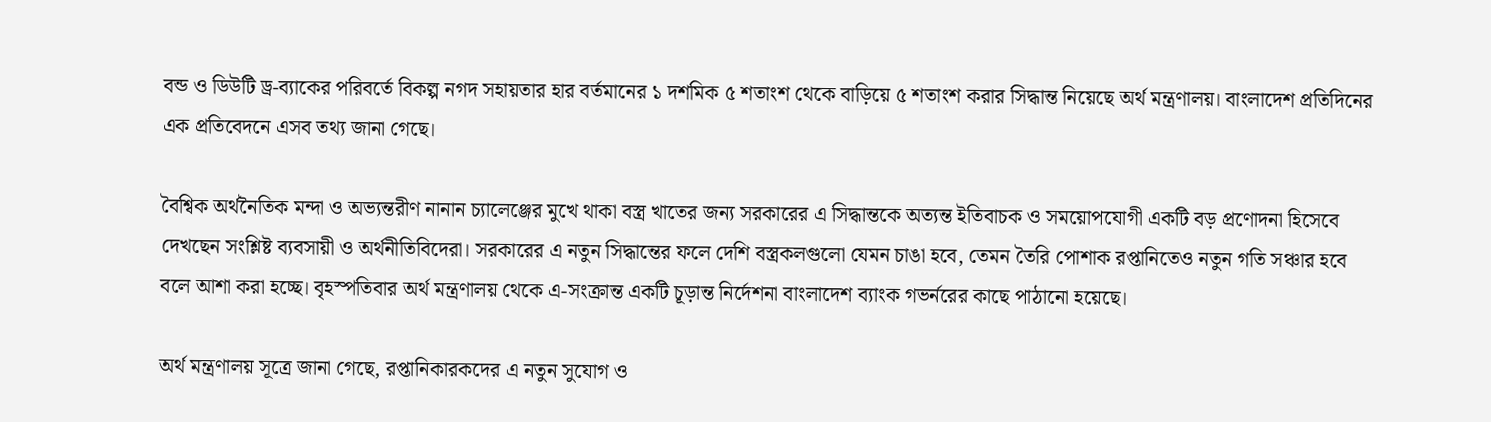বন্ড ও ডিউটি ড্র-ব্যাকের পরিবর্তে বিকল্প নগদ সহায়তার হার বর্তমানের ১ দশমিক ৫ শতাংশ থেকে বাড়িয়ে ৫ শতাংশ করার সিদ্ধান্ত নিয়েছে অর্থ মন্ত্রণালয়। বাংলাদেশ প্রতিদিনের এক প্রতিবেদনে এসব তথ্য জানা গেছে।

বৈশ্বিক অর্থনৈতিক মন্দা ও অভ্যন্তরীণ নানান চ্যালেঞ্জের মুখে থাকা বস্ত্র খাতের জন্য সরকারের এ সিদ্ধান্তকে অত্যন্ত ইতিবাচক ও সময়োপযোগী একটি বড় প্রণোদনা হিসেবে দেখছেন সংশ্লিষ্ট ব্যবসায়ী ও অর্থনীতিবিদেরা। সরকারের এ নতুন সিদ্ধান্তের ফলে দেশি বস্ত্রকলগুলো যেমন চাঙা হবে, তেমন তৈরি পোশাক রপ্তানিতেও নতুন গতি সঞ্চার হবে বলে আশা করা হচ্ছে। বৃহস্পতিবার অর্থ মন্ত্রণালয় থেকে এ-সংক্রান্ত একটি চূড়ান্ত নির্দেশনা বাংলাদেশ ব্যাংক গভর্নরের কাছে পাঠানো হয়েছে।

অর্থ মন্ত্রণালয় সূত্রে জানা গেছে, রপ্তানিকারকদের এ নতুন সুযোগ ও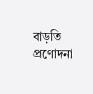বাড়তি প্রণোদনা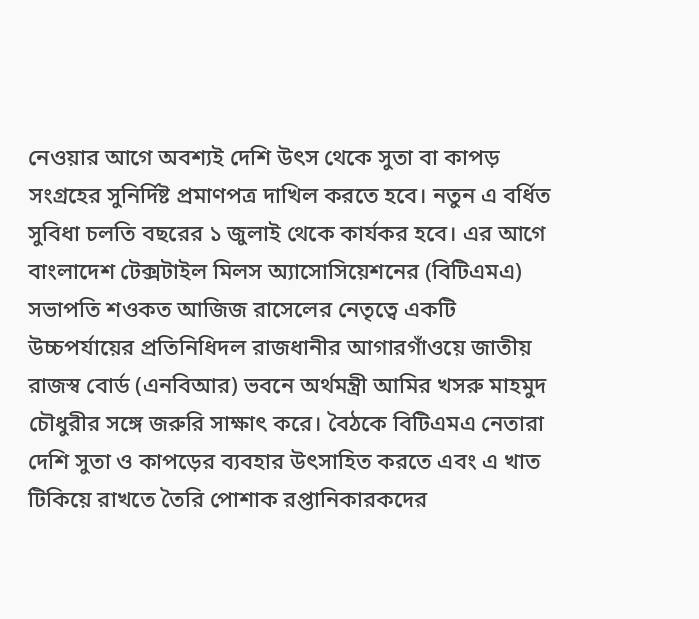নেওয়ার আগে অবশ্যই দেশি উৎস থেকে সুতা বা কাপড় সংগ্রহের সুনির্দিষ্ট প্রমাণপত্র দাখিল করতে হবে। নতুন এ বর্ধিত সুবিধা চলতি বছরের ১ জুলাই থেকে কার্যকর হবে। এর আগে বাংলাদেশ টেক্সটাইল মিলস অ্যাসোসিয়েশনের (বিটিএমএ) সভাপতি শওকত আজিজ রাসেলের নেতৃত্বে একটি উচ্চপর্যায়ের প্রতিনিধিদল রাজধানীর আগারগাঁওয়ে জাতীয় রাজস্ব বোর্ড (এনবিআর) ভবনে অর্থমন্ত্রী আমির খসরু মাহমুদ চৌধুরীর সঙ্গে জরুরি সাক্ষাৎ করে। বৈঠকে বিটিএমএ নেতারা দেশি সুতা ও কাপড়ের ব্যবহার উৎসাহিত করতে এবং এ খাত টিকিয়ে রাখতে তৈরি পোশাক রপ্তানিকারকদের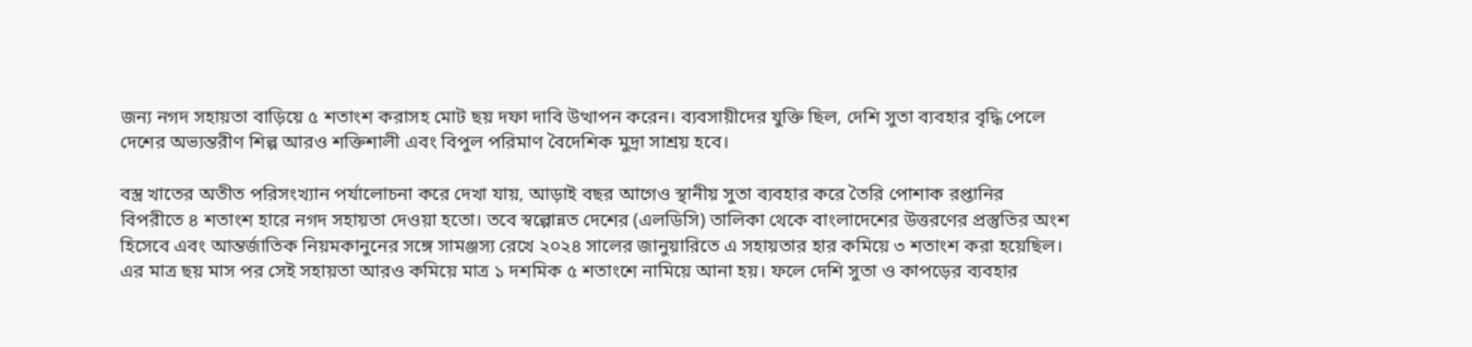জন্য নগদ সহায়তা বাড়িয়ে ৫ শতাংশ করাসহ মোট ছয় দফা দাবি উত্থাপন করেন। ব্যবসায়ীদের যুক্তি ছিল, দেশি সুতা ব্যবহার বৃদ্ধি পেলে দেশের অভ্যন্তরীণ শিল্প আরও শক্তিশালী এবং বিপুল পরিমাণ বৈদেশিক মুদ্রা সাশ্রয় হবে।

বস্ত্র খাতের অতীত পরিসংখ্যান পর্যালোচনা করে দেখা যায়, আড়াই বছর আগেও স্থানীয় সুতা ব্যবহার করে তৈরি পোশাক রপ্তানির বিপরীতে ৪ শতাংশ হারে নগদ সহায়তা দেওয়া হতো। তবে স্বল্পোন্নত দেশের (এলডিসি) তালিকা থেকে বাংলাদেশের উত্তরণের প্রস্তুতির অংশ হিসেবে এবং আন্তর্জাতিক নিয়মকানুনের সঙ্গে সামঞ্জস্য রেখে ২০২৪ সালের জানুয়ারিতে এ সহায়তার হার কমিয়ে ৩ শতাংশ করা হয়েছিল। এর মাত্র ছয় মাস পর সেই সহায়তা আরও কমিয়ে মাত্র ১ দশমিক ৫ শতাংশে নামিয়ে আনা হয়। ফলে দেশি সুতা ও কাপড়ের ব্যবহার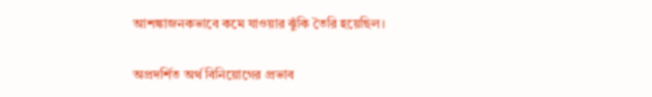আশঙ্কাজনকভাবে কমে যাওয়ার ঝুঁকি তৈরি হয়েছিল।

অপ্রদর্শিত অর্থ বিনিয়োগের প্রভাব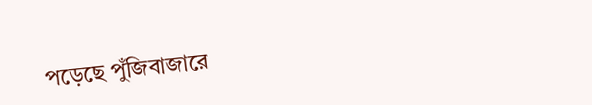পড়েছে পুঁজিবাজারে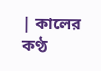| কালের কণ্ঠ